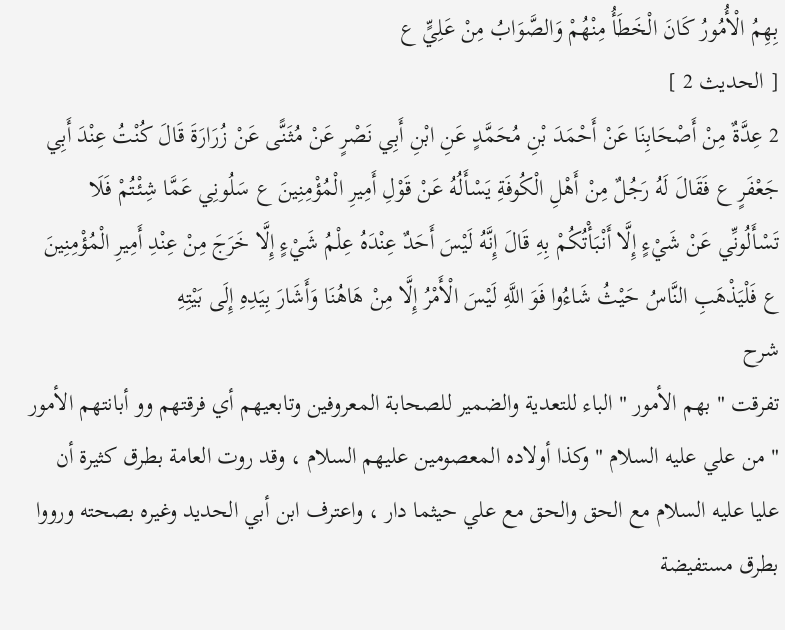بِهِمُ الْأُمُورُ كَانَ الْخَطَأُ مِنْهُمْ وَالصَّوَابُ مِنْ عَلِيٍّ ع
[ الحديث 2 ]
2 عِدَّةٌ مِنْ أَصْحَابِنَا عَنْ أَحْمَدَ بْنِ مُحَمَّدٍ عَنِ ابْنِ أَبِي نَصْرٍ عَنْ مُثَنًّى عَنْ زُرَارَةَ قَالَ كُنْتُ عِنْدَ أَبِي جَعْفَرٍ ع فَقَالَ لَهُ رَجُلٌ مِنْ أَهْلِ الْكُوفَةِ يَسْأَلُهُ عَنْ قَوْلِ أَمِيرِ الْمُؤْمِنِينَ ع سَلُونِي عَمَّا شِئْتُمْ فَلَا تَسْأَلُونِّي عَنْ شَيْءٍ إِلَّا أَنْبَأْتُكُمْ بِهِ قَالَ إِنَّهُ لَيْسَ أَحَدٌ عِنْدَهُ عِلْمُ شَيْءٍ إِلَّا خَرَجَ مِنْ عِنْدِ أَمِيرِ الْمُؤْمِنِينَ ع فَلْيَذْهَبِ النَّاسُ حَيْثُ شَاءُوا فَوَ اللَّهِ لَيْسَ الْأَمْرُ إِلَّا مِنْ هَاهُنَا وَأَشَارَ بِيَدِهِ إِلَى بَيْتِهِ
شرح
تفرقت " بهم الأمور " الباء للتعدية والضمير للصحابة المعروفين وتابعيهم أي فرقتهم وو أبانتهم الأمور " من علي عليه السلام " وكذا أولاده المعصومين عليهم السلام ، وقد روت العامة بطرق كثيرة أن عليا عليه السلام مع الحق والحق مع علي حيثما دار ، واعترف ابن أبي الحديد وغيره بصحته ورووا بطرق مستفيضة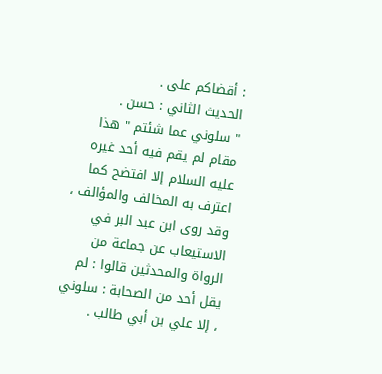: أقضاكم على .
الحديث الثاني : حسن .
" سلوني عما شئتم " هذا مقام لم يقم فيه أحد غيره عليه السلام إلا افتضح كما اعترف به المخالف والمؤالف ، وقد روى ابن عبد البر في الاستيعاب عن جماعة من الرواة والمحدثين قالوا : لم يقل أحد من الصحابة : سلوني ، إلا علي بن أبي طالب .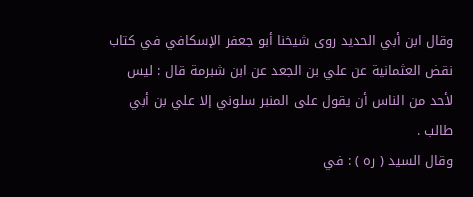وقال ابن أبي الحديد روى شيخنا أبو جعفر الإسكافي في كتاب نقض العثمانية عن علي بن الجعد عن ابن شبرمة قال : ليس لأحد من الناس أن يقول على المنبر سلوني إلا علي بن أبي طالب .
وقال السيد ( ره ) : في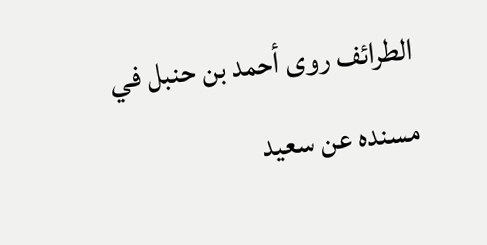الطرائف روى أحمد بن حنبل في مسنده عن سعيد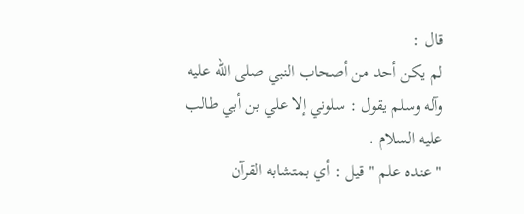قال :
لم يكن أحد من أصحاب النبي صلى الله عليه وآله وسلم يقول : سلوني إلا علي بن أبي طالب عليه السلام .
" عنده علم " قيل : أي بمتشابه القرآن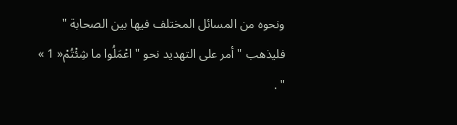ونحوه من المسائل المختلف فيها بين الصحابة " فليذهب " أمر على التهديد نحو "اعْمَلُوا ما شِئْتُمْ« 1 » " .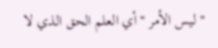" ليس الأمر " أي العلم الحق الذي لا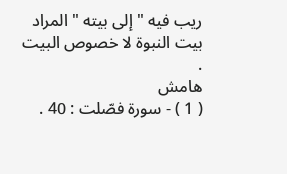ريب فيه " إلى بيته " المراد بيت النبوة لا خصوص البيت .
هامش
( 1 ) - سورة فصّلت : 40 .